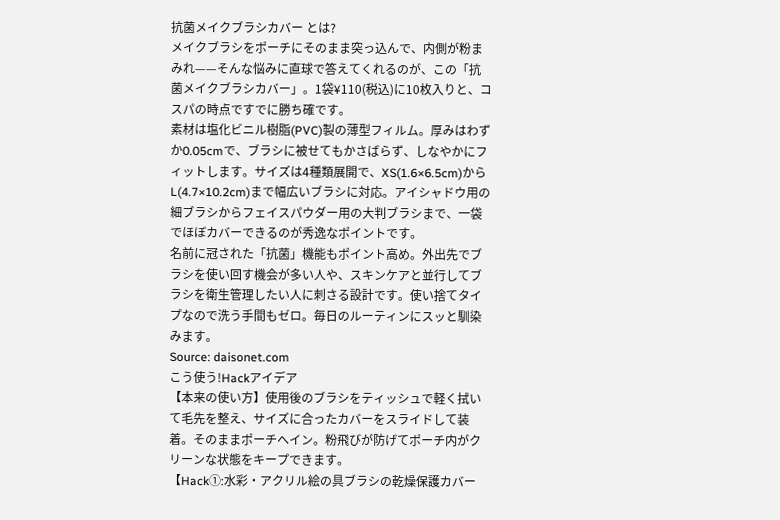抗菌メイクブラシカバー とは?
メイクブラシをポーチにそのまま突っ込んで、内側が粉まみれ——そんな悩みに直球で答えてくれるのが、この「抗菌メイクブラシカバー」。1袋¥110(税込)に10枚入りと、コスパの時点ですでに勝ち確です。
素材は塩化ビニル樹脂(PVC)製の薄型フィルム。厚みはわずか0.05cmで、ブラシに被せてもかさばらず、しなやかにフィットします。サイズは4種類展開で、XS(1.6×6.5cm)からL(4.7×10.2cm)まで幅広いブラシに対応。アイシャドウ用の細ブラシからフェイスパウダー用の大判ブラシまで、一袋でほぼカバーできるのが秀逸なポイントです。
名前に冠された「抗菌」機能もポイント高め。外出先でブラシを使い回す機会が多い人や、スキンケアと並行してブラシを衛生管理したい人に刺さる設計です。使い捨てタイプなので洗う手間もゼロ。毎日のルーティンにスッと馴染みます。
Source: daisonet.com
こう使う!Hackアイデア
【本来の使い方】使用後のブラシをティッシュで軽く拭いて毛先を整え、サイズに合ったカバーをスライドして装着。そのままポーチへイン。粉飛びが防げてポーチ内がクリーンな状態をキープできます。
【Hack①:水彩・アクリル絵の具ブラシの乾燥保護カバー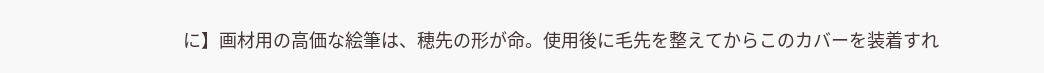に】画材用の高価な絵筆は、穂先の形が命。使用後に毛先を整えてからこのカバーを装着すれ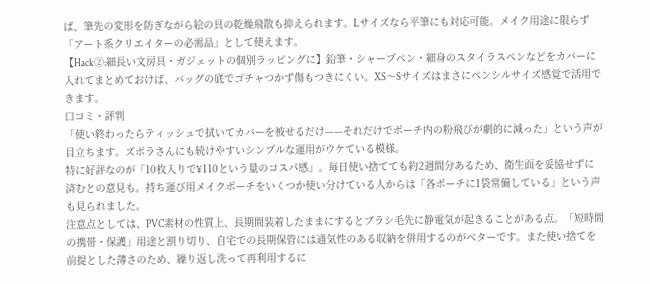ば、筆先の変形を防ぎながら絵の具の乾燥飛散も抑えられます。Lサイズなら平筆にも対応可能。メイク用途に限らず「アート系クリエイターの必需品」として使えます。
【Hack②:細長い文房具・ガジェットの個別ラッピングに】鉛筆・シャープペン・細身のスタイラスペンなどをカバーに入れてまとめておけば、バッグの底でゴチャつかず傷もつきにくい。XS〜Sサイズはまさにペンシルサイズ感覚で活用できます。
口コミ・評判
「使い終わったらティッシュで拭いてカバーを被せるだけ——それだけでポーチ内の粉飛びが劇的に減った」という声が目立ちます。ズボラさんにも続けやすいシンプルな運用がウケている模様。
特に好評なのが「10枚入りで¥110という量のコスパ感」。毎日使い捨てても約2週間分あるため、衛生面を妥協せずに済むとの意見も。持ち運び用メイクポーチをいくつか使い分けている人からは「各ポーチに1袋常備している」という声も見られました。
注意点としては、PVC素材の性質上、長期間装着したままにするとブラシ毛先に静電気が起きることがある点。「短時間の携帯・保護」用途と割り切り、自宅での長期保管には通気性のある収納を併用するのがベターです。また使い捨てを前提とした薄さのため、繰り返し洗って再利用するに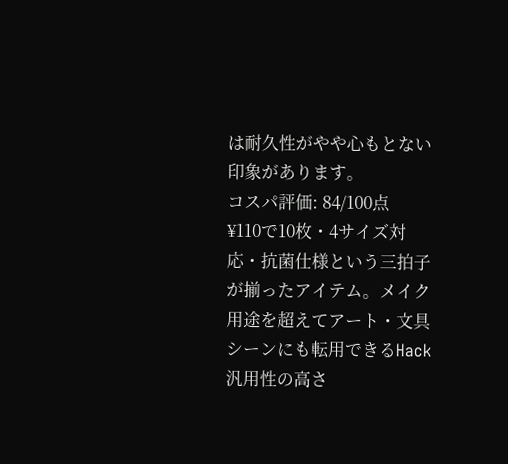は耐久性がやや心もとない印象があります。
コスパ評価: 84/100点
¥110で10枚・4サイズ対応・抗菌仕様という三拍子が揃ったアイテム。メイク用途を超えてアート・文具シーンにも転用できるHack汎用性の高さ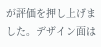が評価を押し上げました。デザイン面は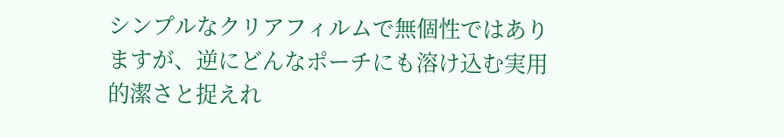シンプルなクリアフィルムで無個性ではありますが、逆にどんなポーチにも溶け込む実用的潔さと捉えれ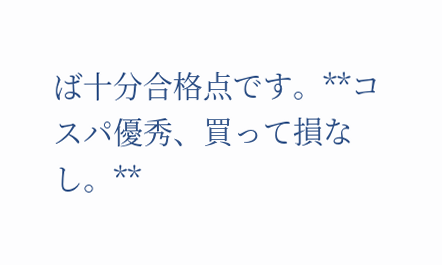ば十分合格点です。**コスパ優秀、買って損なし。**